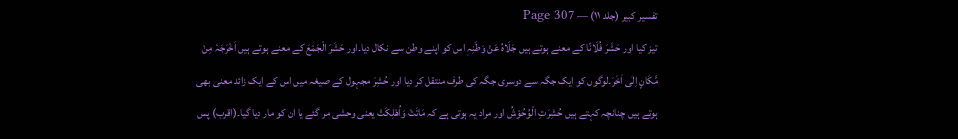تفسیر کبیر (جلد ۱۱) — Page 307
تیز کیا اور حَشَرَ فُلَانًا کے معنے ہوتے ہیں جَلَاہُ عَنْ وَطَنِہٖ اس کو اپنے وطن سے نکال دیا۔اور حَشَرَ الْجَمْعَ کے معنے ہوتے ہیں اَخْرَجَہٗ مِنْ مَّکَانٍ اِلٰی اٰخَرَ۔لوگوں کو ایک جگہ سے دوسری جگہ کی طرف منتقل کر دیا اور حُشِرَ مجہول کے صیغہ میں اس کے ایک زائد معنی بھی ہوتے ہیں چنانچہ کہتے ہیں حُشِرَتِ الْوُحُوْشُ اور مراد یہ ہوتی ہے کہ مَاتَتْ وَاُھْلِکَتْ یعنی وحشی مر گئے یا ان کو مار دیا گیا۔(اقرب) پس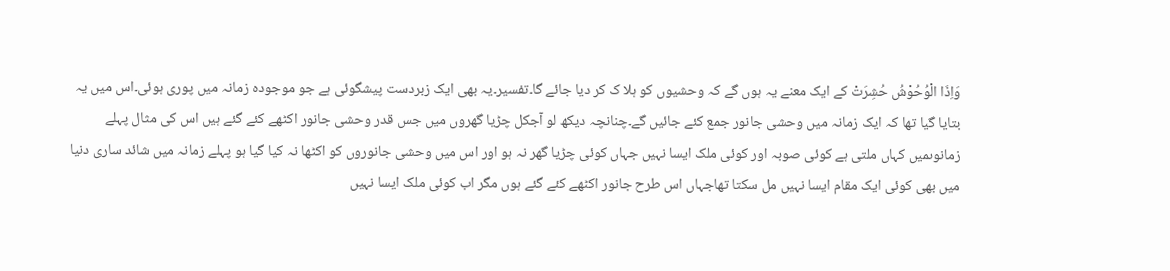وَاِذَا الْوُحُوْشُ حُشِرَتْ کے ایک معنے یہ ہوں گے کہ وحشیوں کو ہلا ک کر دیا جائے گا۔تفسیر۔یہ بھی ایک زبردست پیشگوئی ہے جو موجودہ زمانہ میں پوری ہوئی۔اس میں یہ بتایا گیا تھا کہ ایک زمانہ میں وحشی جانور جمع کئے جائیں گے۔چنانچہ دیکھ لو آجکل چڑیا گھروں میں جس قدر وحشی جانور اکٹھے کئے گئے ہیں اس کی مثال پہلے زمانوںمیں کہاں ملتی ہے کوئی صوبہ اور کوئی ملک ایسا نہیں جہاں کوئی چڑیا گھر نہ ہو اور اس میں وحشی جانوروں کو اکٹھا نہ کیا گیا ہو پہلے زمانہ میں شائد ساری دنیا میں بھی کوئی ایک مقام ایسا نہیں مل سکتا تھاجہاں اس طرح جانور اکٹھے کئے گئے ہوں مگر اب کوئی ملک ایسا نہیں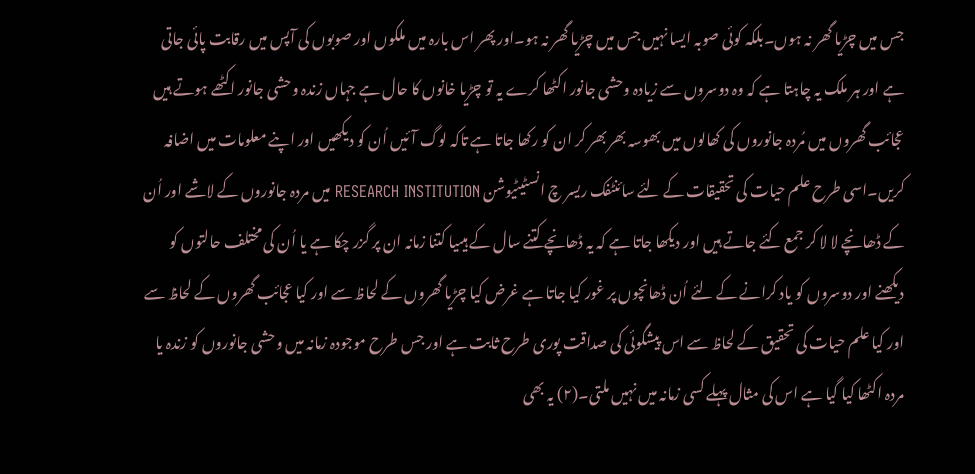جس میں چڑیا گھر نہ ہوں۔بلکہ کوئی صوبہ ایسا نہیں جس میں چڑیا گھر نہ ہو۔اور پھر اس بارہ میں ملکوں اور صوبوں کی آپس میں رقابت پائی جاتی ہے اور ہر ملک یہ چاہتا ہے کہ وہ دوسروں سے زیادہ وحشی جانور اکٹھا کرے یہ تو چڑیا خانوں کا حال ہے جہاں زندہ وحشی جانور اکٹھے ہوتے ہیں عجائب گھروں میں مُردہ جانوروں کی کھالوں میں بھوسہ بھر بھر کر ان کو رکھا جاتا ہے تاکہ لوگ آئیں اُن کو دیکھیں اور اپنے معلومات میں اضافہ کریں۔اسی طرح علم حیات کی تحقیقات کے لئے سائنٹفک ریسر چ انسٹیٹیوشن RESEARCH INSTITUTION میں مردہ جانوروں کے لاشے اور اُن کے ڈھانچے لا لا کر جمع کئے جاتے ہیں اور دیکھا جاتا ہے کہ یہ ڈھانچے کتنے سال کے ہیںیا کتنا زمانہ ان پر گزر چکا ہے یا اُن کی مختلف حالتوں کو دیکھنے اور دوسروں کو یاد کرانے کے لئے اُن ڈھانچوں پر غور کیا جاتا ہے غرض کیا چڑیا گھروں کے لحاظ سے اور کیا عجائب گھروں کے لحاظ سے اور کیا علم حیات کی تحقیق کے لحاظ سے اس پیشگوئی کی صداقت پوری طرح ثابت ہے اور جس طرح موجودہ زمانہ میں وحشی جانوروں کو زندہ یا مردہ اکٹھا کیا گیا ہے اس کی مثال پہلے کسی زمانہ میں نہیں ملتی۔(۲) یہ بھی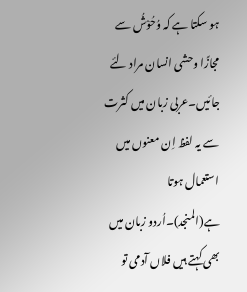ہو سکتا ہے کہ وُحُوْشُ سے مجازًا وحشی انسان مراد لئے جائیں۔عربی زبان میں کثرت سے یہ لفظ اِن معنوں میں استعمال ہوتا ہے(المنجد)۔اُردو زبان میں بھی کہتے ہیں فلاں آدمی تو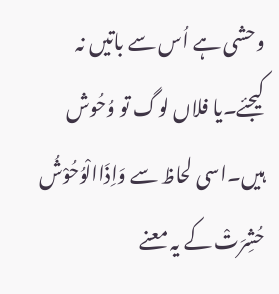وحشی ہے اُس سے باتیں نہ کیجئے۔یا فلاں لوگ تو وُحُوش ہیں۔اسی لحاظ سے وَاِذَاالْوُحُوْشُ حُشِرَتْ کے یہ معنے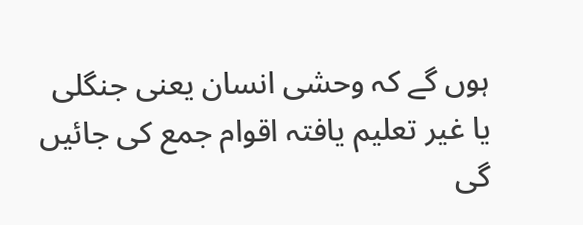ہوں گے کہ وحشی انسان یعنی جنگلی یا غیر تعلیم یافتہ اقوام جمع کی جائیں گی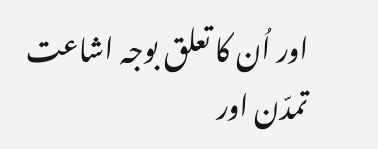اور اُن کا تعلق بوجہ اشاعت تمدّن اور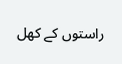راستوں کے کھل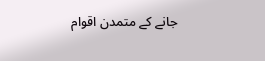جانے کے متمدن اقوام